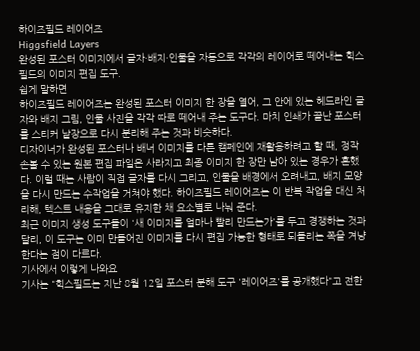하이즈필드 레이어즈
Higgsfield Layers
완성된 포스터 이미지에서 글자·배지·인물을 자동으로 각각의 레이어로 떼어내는 힉스필드의 이미지 편집 도구.
쉽게 말하면
하이즈필드 레이어즈는 완성된 포스터 이미지 한 장을 열어, 그 안에 있는 헤드라인 글자와 배지 그림, 인물 사진을 각각 따로 떼어내 주는 도구다. 마치 인쇄가 끝난 포스터를 스티커 낱장으로 다시 분리해 주는 것과 비슷하다.
디자이너가 완성된 포스터나 배너 이미지를 다른 캠페인에 재활용하려고 할 때, 정작 손볼 수 있는 원본 편집 파일은 사라지고 최종 이미지 한 장만 남아 있는 경우가 흔했다. 이럴 때는 사람이 직접 글자를 다시 그리고, 인물을 배경에서 오려내고, 배지 모양을 다시 만드는 수작업을 거쳐야 했다. 하이즈필드 레이어즈는 이 반복 작업을 대신 처리해, 텍스트 내용을 그대로 유지한 채 요소별로 나눠 준다.
최근 이미지 생성 도구들이 '새 이미지를 얼마나 빨리 만드는가'를 두고 경쟁하는 것과 달리, 이 도구는 이미 만들어진 이미지를 다시 편집 가능한 형태로 되돌리는 쪽을 겨냥한다는 점이 다르다.
기사에서 이렇게 나와요
기사는 "힉스필드는 지난 8월 12일 포스터 분해 도구 '레이어즈'를 공개했다"고 전한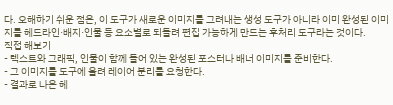다. 오해하기 쉬운 점은, 이 도구가 새로운 이미지를 그려내는 생성 도구가 아니라 이미 완성된 이미지를 헤드라인·배지·인물 등 요소별로 되돌려 편집 가능하게 만드는 후처리 도구라는 것이다.
직접 해보기
- 텍스트와 그래픽, 인물이 함께 들어 있는 완성된 포스터나 배너 이미지를 준비한다.
- 그 이미지를 도구에 올려 레이어 분리를 요청한다.
- 결과로 나온 헤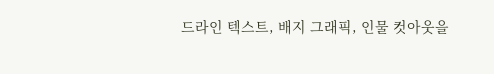드라인 텍스트, 배지 그래픽, 인물 컷아웃을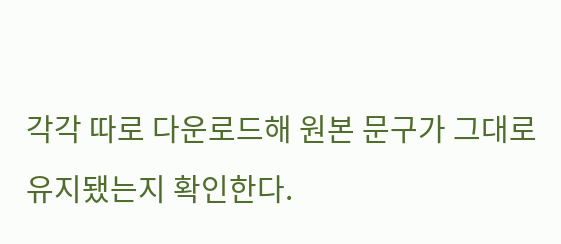각각 따로 다운로드해 원본 문구가 그대로 유지됐는지 확인한다.